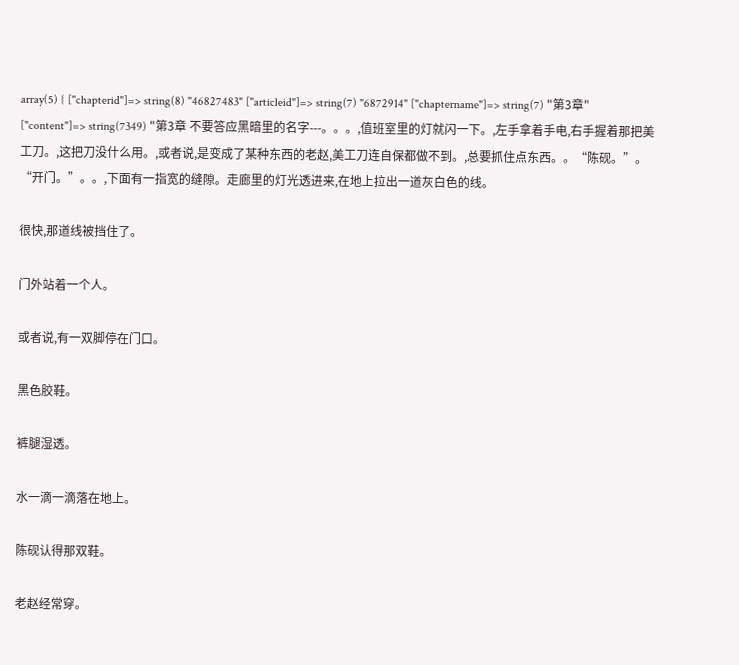array(5) { ["chapterid"]=> string(8) "46827483" ["articleid"]=> string(7) "6872914" ["chaptername"]=> string(7) "第3章" ["content"]=> string(7349) "第3章 不要答应黑暗里的名字---。。。,值班室里的灯就闪一下。,左手拿着手电,右手握着那把美工刀。,这把刀没什么用。,或者说,是变成了某种东西的老赵,美工刀连自保都做不到。,总要抓住点东西。。“陈砚。”。“开门。”。。,下面有一指宽的缝隙。走廊里的灯光透进来,在地上拉出一道灰白色的线。

很快,那道线被挡住了。

门外站着一个人。

或者说,有一双脚停在门口。

黑色胶鞋。

裤腿湿透。

水一滴一滴落在地上。

陈砚认得那双鞋。

老赵经常穿。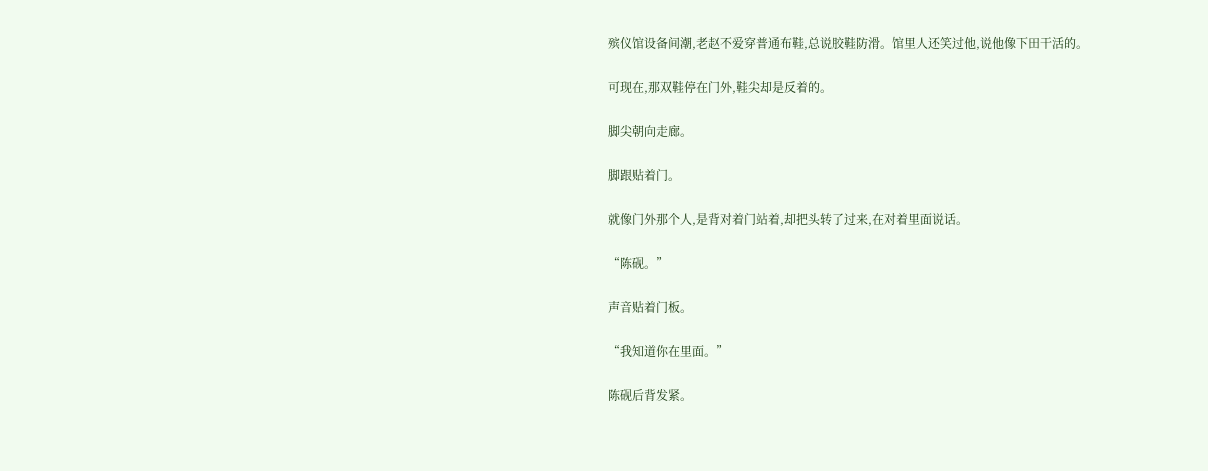殡仪馆设备间潮,老赵不爱穿普通布鞋,总说胶鞋防滑。馆里人还笑过他,说他像下田干活的。

可现在,那双鞋停在门外,鞋尖却是反着的。

脚尖朝向走廊。

脚跟贴着门。

就像门外那个人,是背对着门站着,却把头转了过来,在对着里面说话。

“陈砚。”

声音贴着门板。

“我知道你在里面。”

陈砚后背发紧。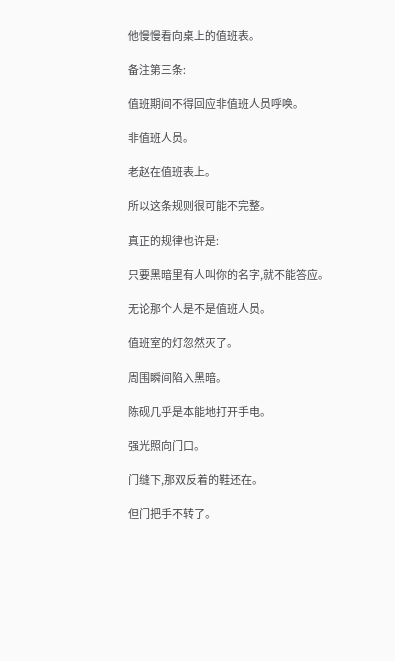他慢慢看向桌上的值班表。

备注第三条:

值班期间不得回应非值班人员呼唤。

非值班人员。

老赵在值班表上。

所以这条规则很可能不完整。

真正的规律也许是:

只要黑暗里有人叫你的名字,就不能答应。

无论那个人是不是值班人员。

值班室的灯忽然灭了。

周围瞬间陷入黑暗。

陈砚几乎是本能地打开手电。

强光照向门口。

门缝下,那双反着的鞋还在。

但门把手不转了。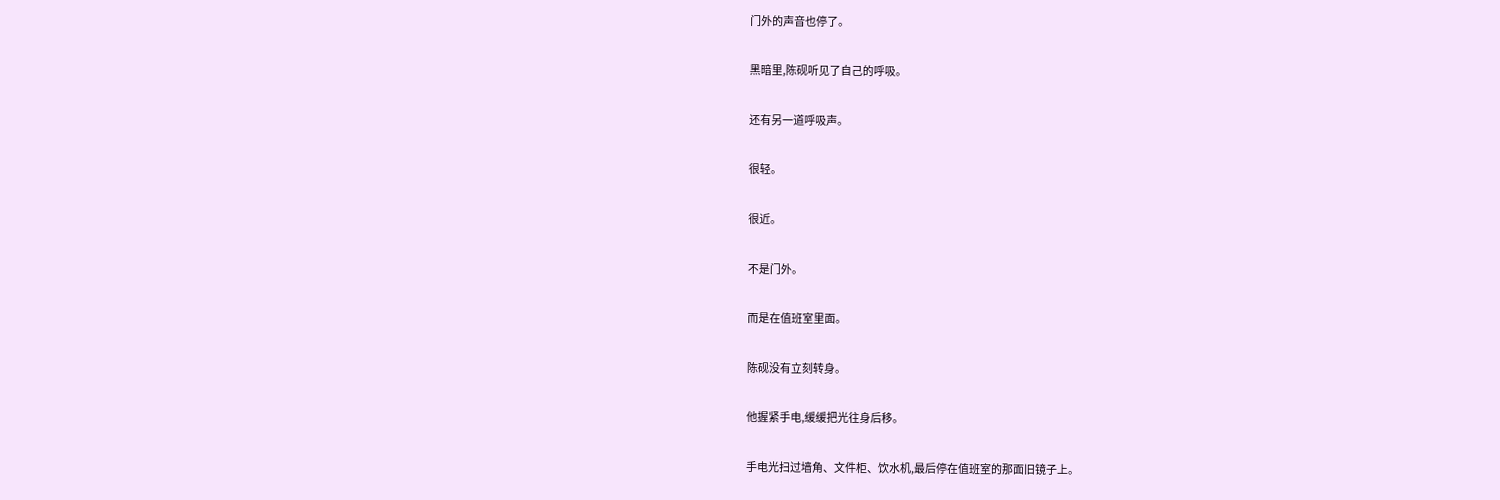门外的声音也停了。

黑暗里,陈砚听见了自己的呼吸。

还有另一道呼吸声。

很轻。

很近。

不是门外。

而是在值班室里面。

陈砚没有立刻转身。

他握紧手电,缓缓把光往身后移。

手电光扫过墙角、文件柜、饮水机,最后停在值班室的那面旧镜子上。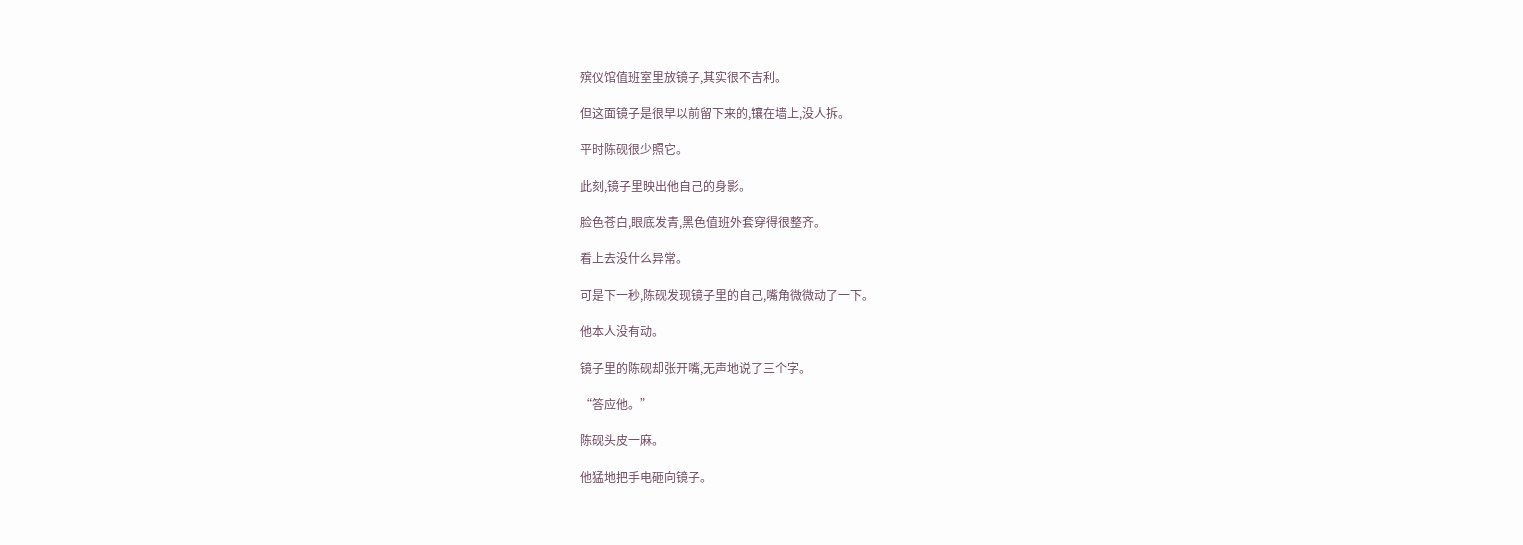殡仪馆值班室里放镜子,其实很不吉利。

但这面镜子是很早以前留下来的,镶在墙上,没人拆。

平时陈砚很少照它。

此刻,镜子里映出他自己的身影。

脸色苍白,眼底发青,黑色值班外套穿得很整齐。

看上去没什么异常。

可是下一秒,陈砚发现镜子里的自己,嘴角微微动了一下。

他本人没有动。

镜子里的陈砚却张开嘴,无声地说了三个字。

“答应他。”

陈砚头皮一麻。

他猛地把手电砸向镜子。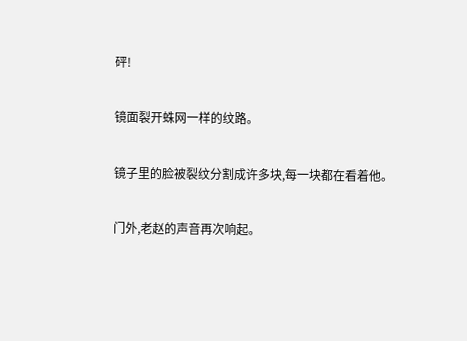砰!

镜面裂开蛛网一样的纹路。

镜子里的脸被裂纹分割成许多块,每一块都在看着他。

门外,老赵的声音再次响起。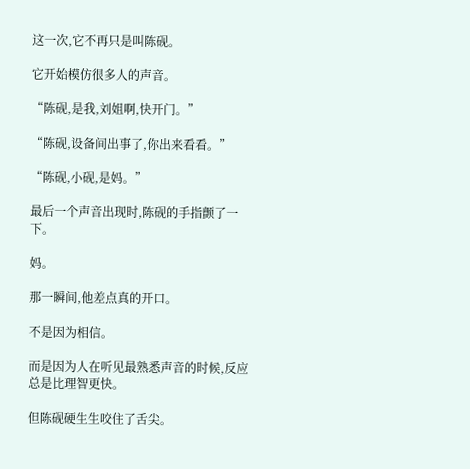这一次,它不再只是叫陈砚。

它开始模仿很多人的声音。

“陈砚,是我,刘姐啊,快开门。”

“陈砚,设备间出事了,你出来看看。”

“陈砚,小砚,是妈。”

最后一个声音出现时,陈砚的手指颤了一下。

妈。

那一瞬间,他差点真的开口。

不是因为相信。

而是因为人在听见最熟悉声音的时候,反应总是比理智更快。

但陈砚硬生生咬住了舌尖。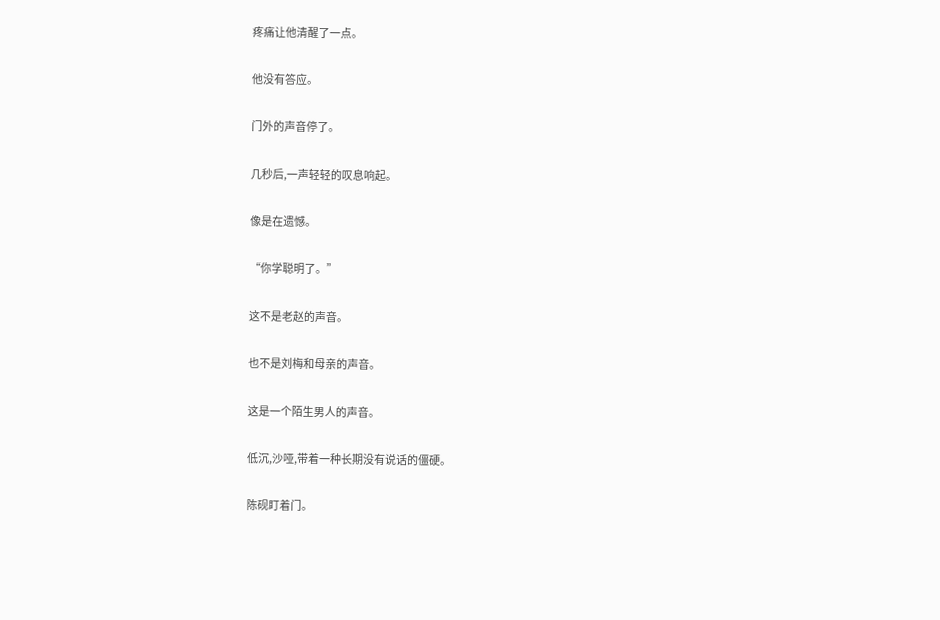疼痛让他清醒了一点。

他没有答应。

门外的声音停了。

几秒后,一声轻轻的叹息响起。

像是在遗憾。

“你学聪明了。”

这不是老赵的声音。

也不是刘梅和母亲的声音。

这是一个陌生男人的声音。

低沉,沙哑,带着一种长期没有说话的僵硬。

陈砚盯着门。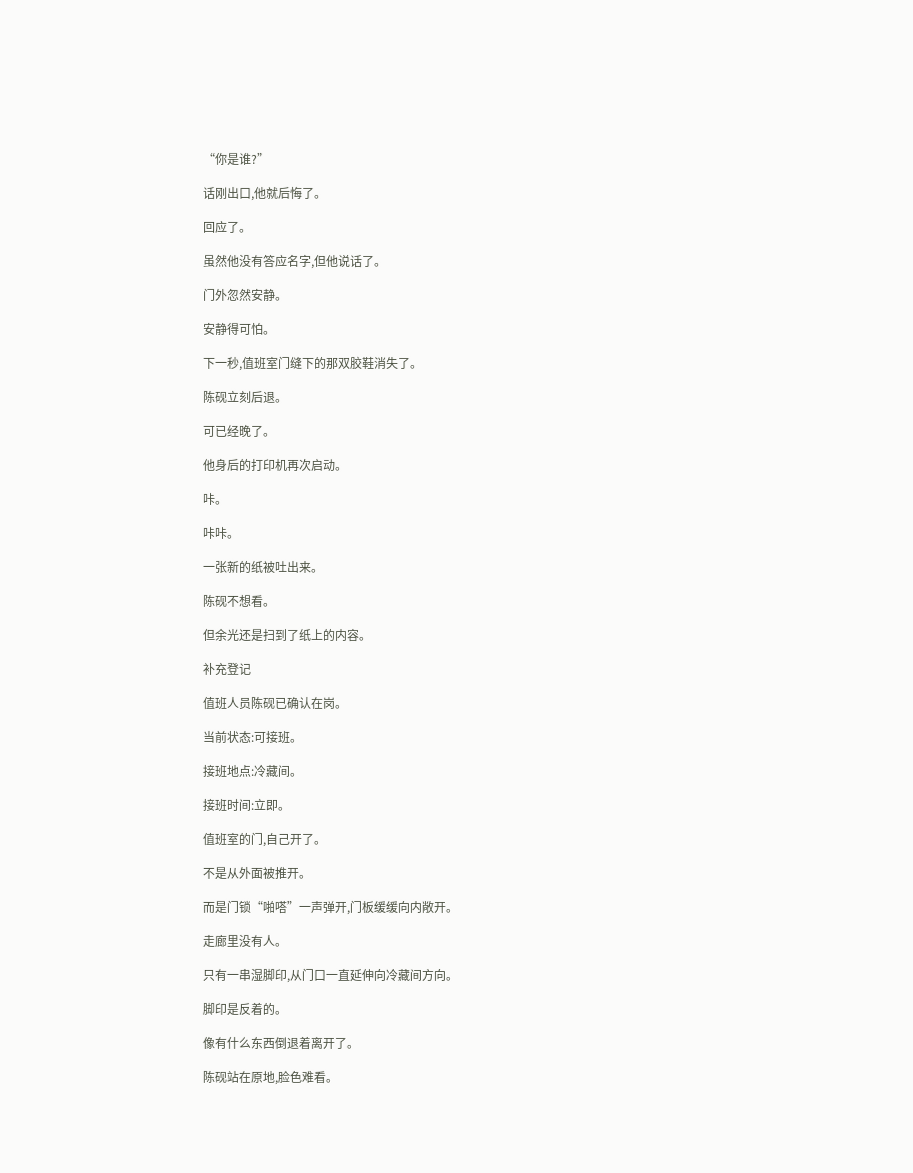“你是谁?”

话刚出口,他就后悔了。

回应了。

虽然他没有答应名字,但他说话了。

门外忽然安静。

安静得可怕。

下一秒,值班室门缝下的那双胶鞋消失了。

陈砚立刻后退。

可已经晚了。

他身后的打印机再次启动。

咔。

咔咔。

一张新的纸被吐出来。

陈砚不想看。

但余光还是扫到了纸上的内容。

补充登记

值班人员陈砚已确认在岗。

当前状态:可接班。

接班地点:冷藏间。

接班时间:立即。

值班室的门,自己开了。

不是从外面被推开。

而是门锁“啪嗒”一声弹开,门板缓缓向内敞开。

走廊里没有人。

只有一串湿脚印,从门口一直延伸向冷藏间方向。

脚印是反着的。

像有什么东西倒退着离开了。

陈砚站在原地,脸色难看。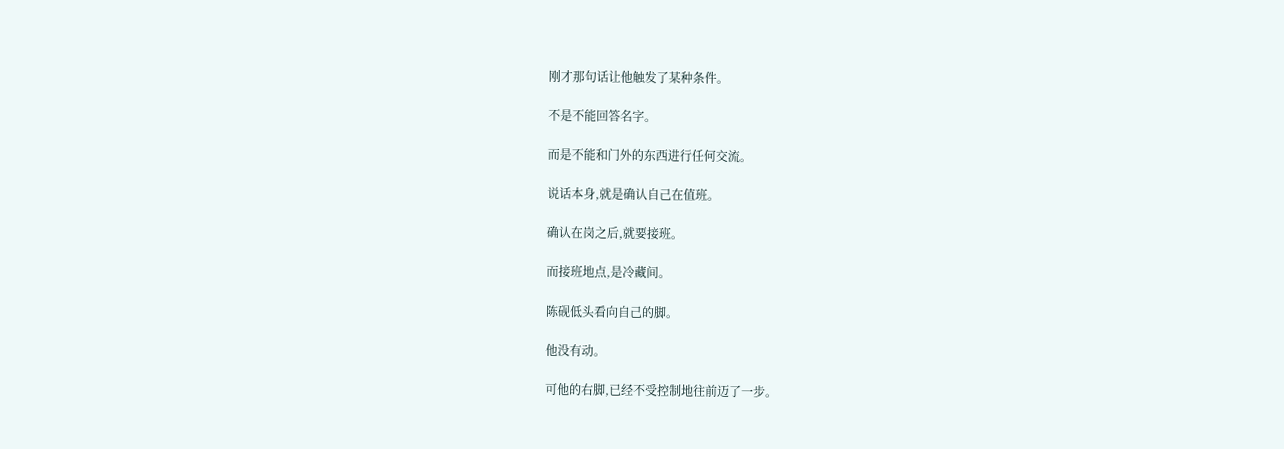刚才那句话让他触发了某种条件。

不是不能回答名字。

而是不能和门外的东西进行任何交流。

说话本身,就是确认自己在值班。

确认在岗之后,就要接班。

而接班地点,是冷藏间。

陈砚低头看向自己的脚。

他没有动。

可他的右脚,已经不受控制地往前迈了一步。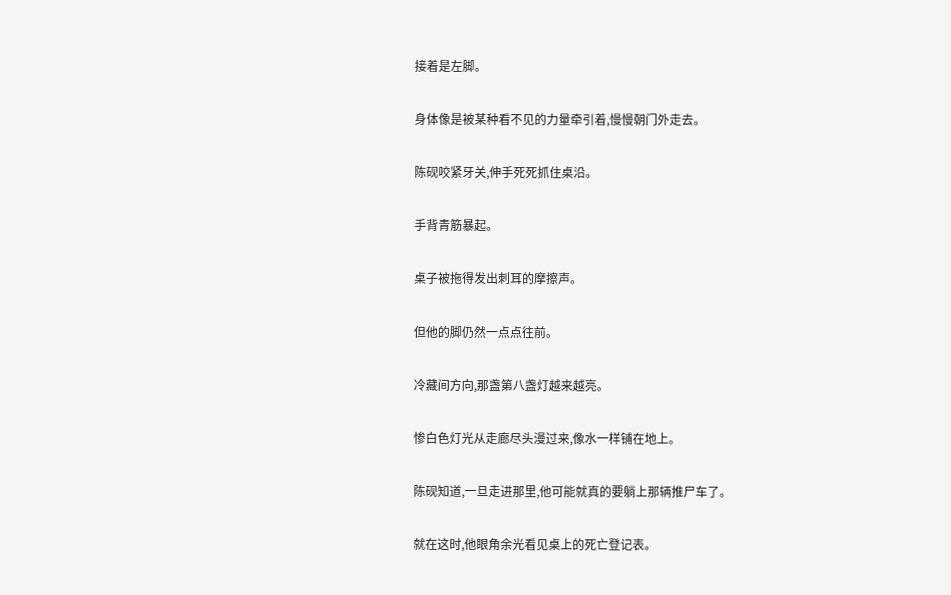接着是左脚。

身体像是被某种看不见的力量牵引着,慢慢朝门外走去。

陈砚咬紧牙关,伸手死死抓住桌沿。

手背青筋暴起。

桌子被拖得发出刺耳的摩擦声。

但他的脚仍然一点点往前。

冷藏间方向,那盏第八盏灯越来越亮。

惨白色灯光从走廊尽头漫过来,像水一样铺在地上。

陈砚知道,一旦走进那里,他可能就真的要躺上那辆推尸车了。

就在这时,他眼角余光看见桌上的死亡登记表。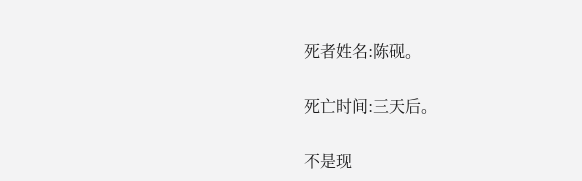死者姓名:陈砚。

死亡时间:三天后。

不是现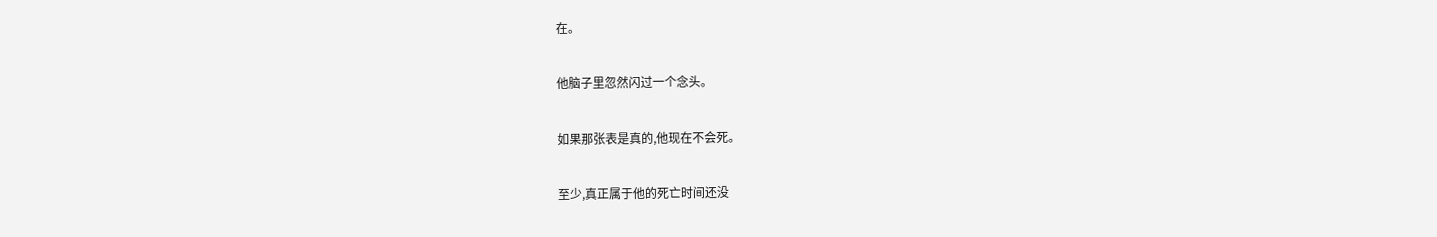在。

他脑子里忽然闪过一个念头。

如果那张表是真的,他现在不会死。

至少,真正属于他的死亡时间还没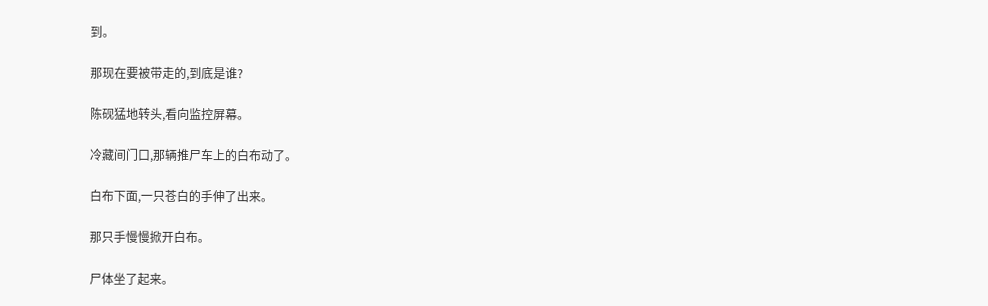到。

那现在要被带走的,到底是谁?

陈砚猛地转头,看向监控屏幕。

冷藏间门口,那辆推尸车上的白布动了。

白布下面,一只苍白的手伸了出来。

那只手慢慢掀开白布。

尸体坐了起来。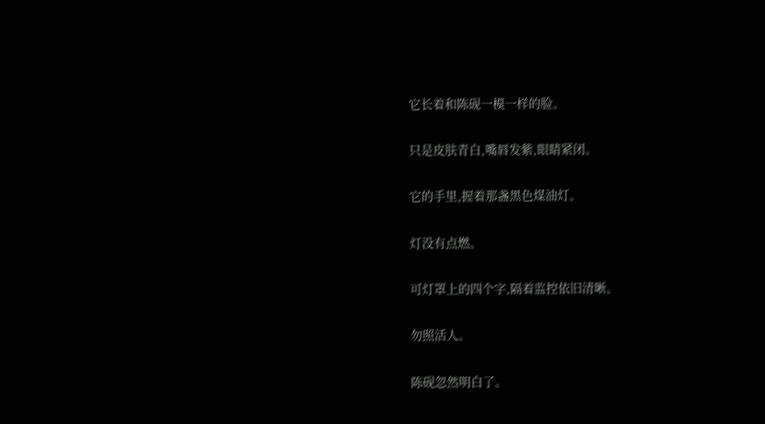它长着和陈砚一模一样的脸。

只是皮肤青白,嘴唇发紫,眼睛紧闭。

它的手里,握着那盏黑色煤油灯。

灯没有点燃。

可灯罩上的四个字,隔着监控依旧清晰。

勿照活人。

陈砚忽然明白了。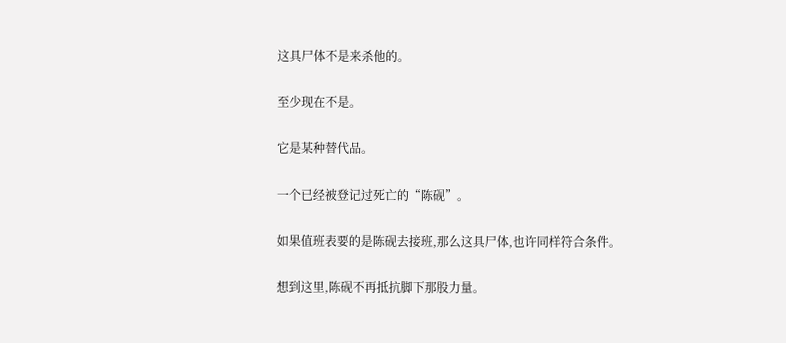这具尸体不是来杀他的。

至少现在不是。

它是某种替代品。

一个已经被登记过死亡的“陈砚”。

如果值班表要的是陈砚去接班,那么这具尸体,也许同样符合条件。

想到这里,陈砚不再抵抗脚下那股力量。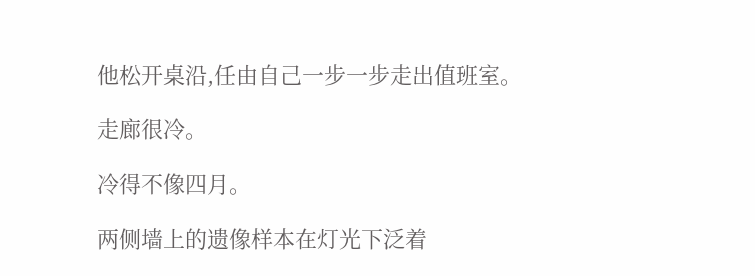他松开桌沿,任由自己一步一步走出值班室。

走廊很冷。

冷得不像四月。

两侧墙上的遗像样本在灯光下泛着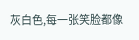灰白色,每一张笑脸都像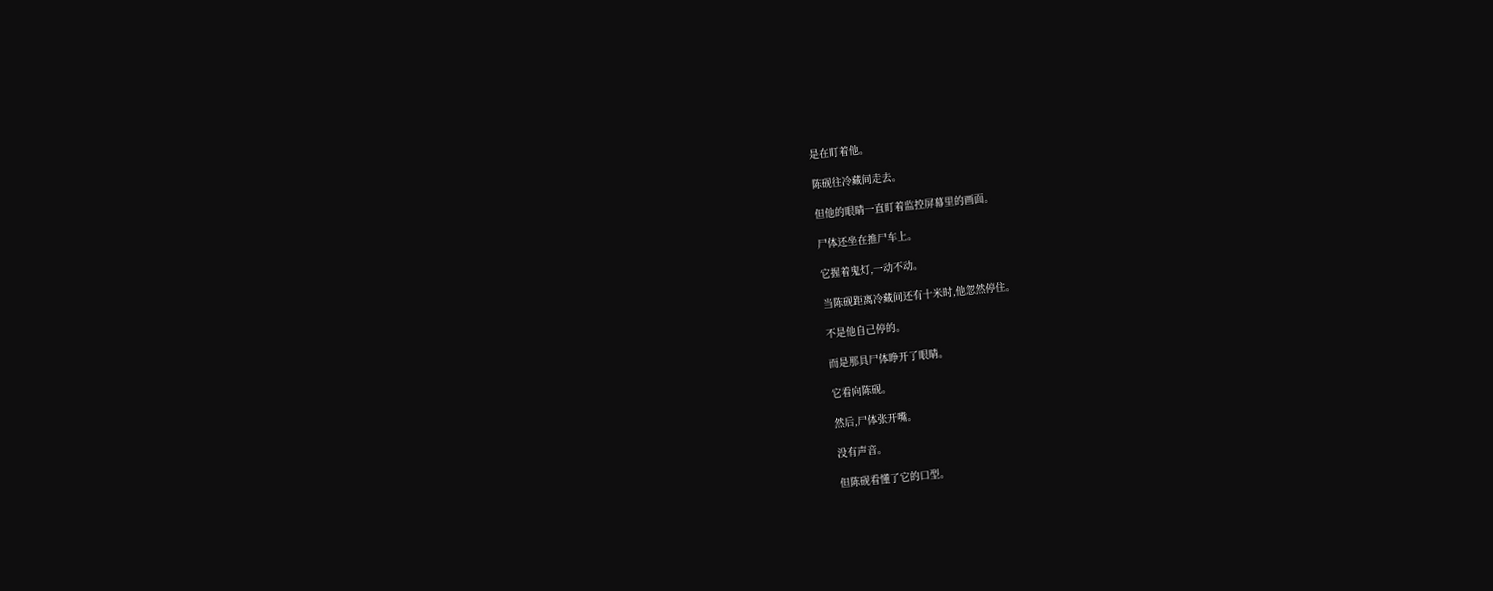是在盯着他。

陈砚往冷藏间走去。

但他的眼睛一直盯着监控屏幕里的画面。

尸体还坐在推尸车上。

它握着鬼灯,一动不动。

当陈砚距离冷藏间还有十米时,他忽然停住。

不是他自己停的。

而是那具尸体睁开了眼睛。

它看向陈砚。

然后,尸体张开嘴。

没有声音。

但陈砚看懂了它的口型。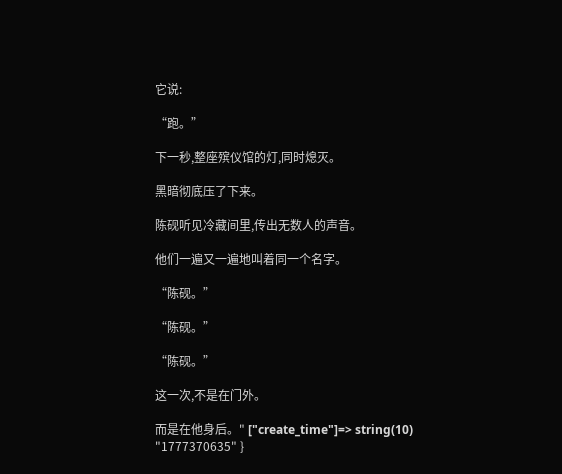它说:

“跑。”

下一秒,整座殡仪馆的灯,同时熄灭。

黑暗彻底压了下来。

陈砚听见冷藏间里,传出无数人的声音。

他们一遍又一遍地叫着同一个名字。

“陈砚。”

“陈砚。”

“陈砚。”

这一次,不是在门外。

而是在他身后。" ["create_time"]=> string(10) "1777370635" }